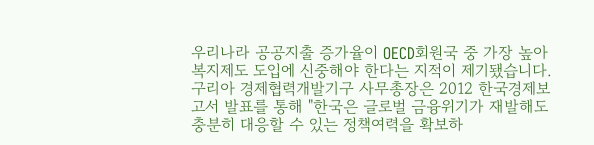우리나라 공공지출 증가율이 OECD회원국 중 가장 높아 복지제도 도입에 신중해야 한다는 지적이 제기됐습니다.
구리아 경제협력개발기구 사무총장은 2012 한국경제보고서 발표를 통해 "한국은 글로벌 금융위기가 재발해도 충분히 대응할 수 있는 정책여력을 확보하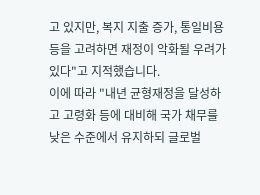고 있지만, 복지 지출 증가, 통일비용 등을 고려하면 재정이 악화될 우려가 있다"고 지적했습니다.
이에 따라 "내년 균형재정을 달성하고 고령화 등에 대비해 국가 채무를 낮은 수준에서 유지하되 글로벌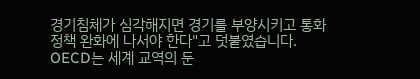경기침체가 심각해지면 경기를 부양시키고 통화정책 완화에 나서야 한다"고 덧붙였습니다.
OECD는 세계 교역의 둔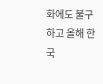화에도 불구하고 올해 한국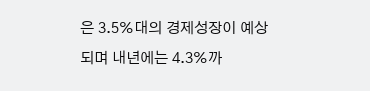은 3.5%대의 경제성장이 예상되며 내년에는 4.3%까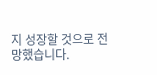지 성장할 것으로 전망했습니다.